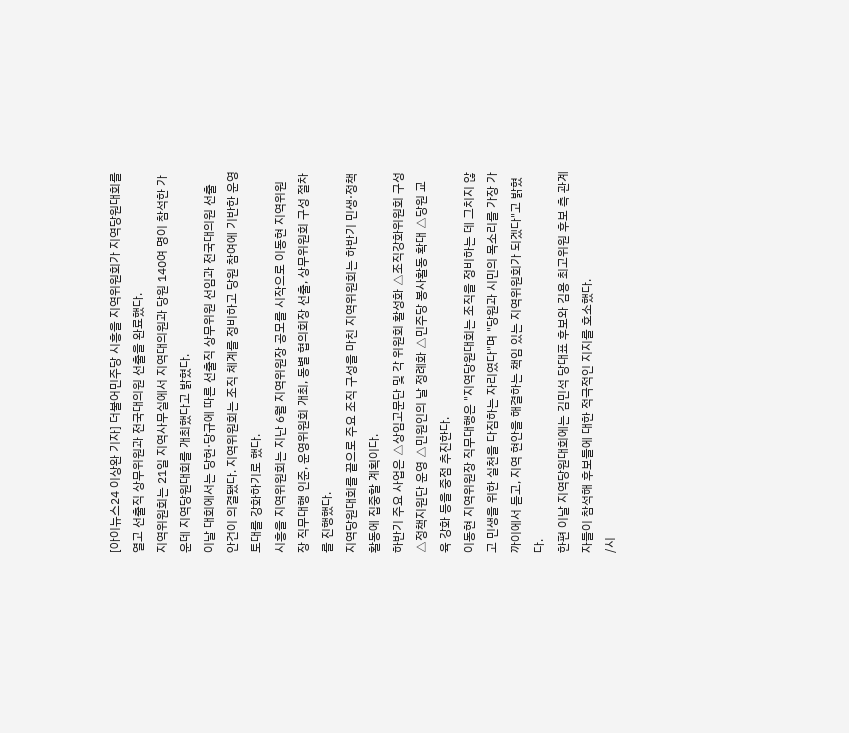[아이뉴스24 이상완 기자] 더불어민주당 시흥을 지역위원회가 지역당원대회를 열고 선출직 상무위원과 전국대의원 선출을 완료했다.
지역위원회는 21일 지역사무실에서 지역대의원과 당원 140여 명이 참석한 가운데 지역당원대회를 개최했다고 밝혔다.
이날 대회에서는 당헌·당규에 따른 선출직 상무위원 선임과 전국대의원 선출 안건이 의결됐다. 지역위원회는 조직 체계를 정비하고 당원 참여에 기반한 운영 토대를 강화하기로 했다.
시흥을 지역위원회는 지난 6월 지역위원장 공모를 시작으로 이동현 지역위원장 직무대행 인준, 운영위원회 개최, 동별 협의회장 선출, 상무위원회 구성 절차를 진행했다.
지역당원대회를 끝으로 주요 조직 구성을 마친 지역위원회는 하반기 민생·정책 활동에 집중할 계획이다.
하반기 주요 사업은 △상임고문단 및 각 위원회 활성화 △조직강화위원회 구성 △정책지원단 운영 △민원인의 날 정례화 △민주당 봉사활동 확대 △당원 교육 강화 등을 중점 추진한다.
이동현 지역위원장 직무대행은 "지역당원대회는 조직을 정비하는 데 그치지 않고 민생을 위한 실천을 다짐하는 자리였다"며 "당원과 시민의 목소리를 가장 가까이에서 듣고, 지역 현안을 해결하는 책임 있는 지역위원회가 되겠다"고 밝혔다.
한편 이날 지역당원대회에는 김민석 당대표 후보와 김용 최고위원 후보 측 관계자들이 참석해 후보들에 대한 적극적인 지지를 호소했다.
/시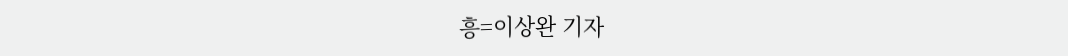흥=이상완 기자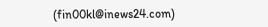(fin00kl@inews24.com)